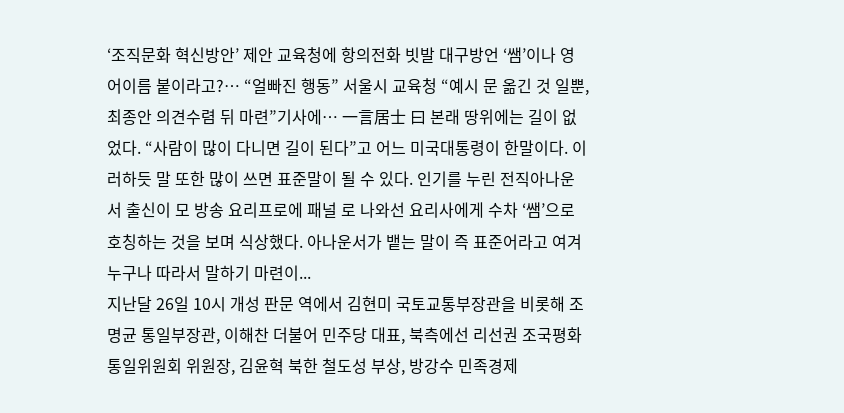‘조직문화 혁신방안’ 제안 교육청에 항의전화 빗발 대구방언 ‘쌤’이나 영어이름 붙이라고?… “얼빠진 행동” 서울시 교육청 “예시 문 옮긴 것 일뿐, 최종안 의견수렴 뒤 마련”기사에… 一言居士 曰 본래 땅위에는 길이 없었다. “사람이 많이 다니면 길이 된다”고 어느 미국대통령이 한말이다. 이러하듯 말 또한 많이 쓰면 표준말이 될 수 있다. 인기를 누린 전직아나운서 출신이 모 방송 요리프로에 패널 로 나와선 요리사에게 수차 ‘쌤’으로 호칭하는 것을 보며 식상했다. 아나운서가 뱉는 말이 즉 표준어라고 여겨 누구나 따라서 말하기 마련이...
지난달 26일 10시 개성 판문 역에서 김현미 국토교통부장관을 비롯해 조명균 통일부장관, 이해찬 더불어 민주당 대표, 북측에선 리선권 조국평화통일위원회 위원장, 김윤혁 북한 철도성 부상, 방강수 민족경제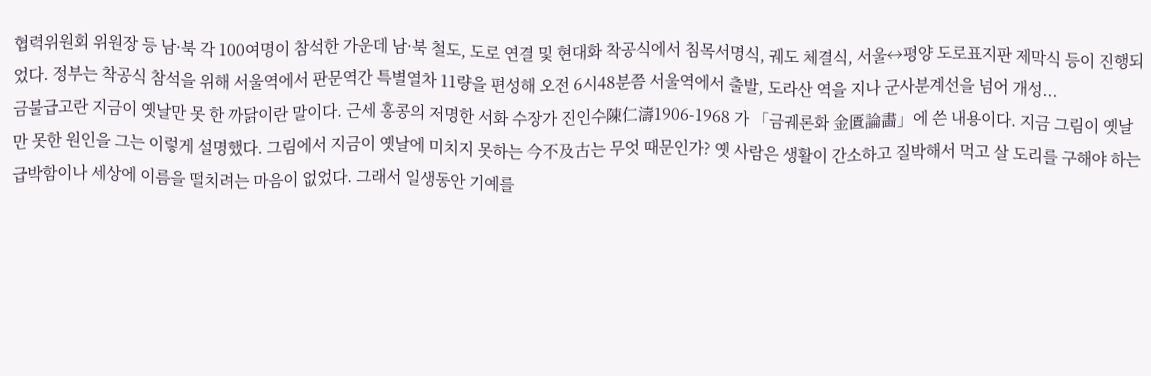협력위원회 위원장 등 남·북 각 100여명이 참석한 가운데 남·북 철도, 도로 연결 및 현대화 착공식에서 침목서명식, 궤도 체결식, 서울↔평양 도로표지판 제막식 등이 진행되었다. 정부는 착공식 참석을 위해 서울역에서 판문역간 특별열차 11량을 편성해 오전 6시48분쯤 서울역에서 출발, 도라산 역을 지나 군사분계선을 넘어 개성...
금불급고란 지금이 옛날만 못 한 까닭이란 말이다. 근세 홍콩의 저명한 서화 수장가 진인수陳仁濤1906-1968 가 「금궤론화 金匱論畵」에 쓴 내용이다. 지금 그림이 옛날만 못한 원인을 그는 이렇게 설명했다. 그림에서 지금이 옛날에 미치지 못하는 今不及古는 무엇 때문인가? 옛 사람은 생활이 간소하고 질박해서 먹고 살 도리를 구해야 하는 급박함이나 세상에 이름을 떨치려는 마음이 없었다. 그래서 일생동안 기예를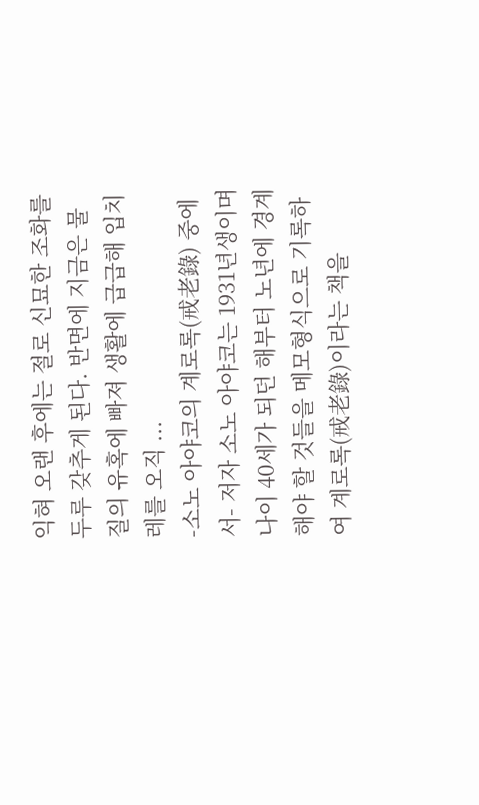익혀 오랜 후에는 절로 신묘한 조화를 두루 갖추게 된다. 반면에 지금은 물질의 유혹에 빠져 생활에 급급해 입치레를 오직 ...
-소노 아야코의 계로록(戒老錄) 중에서- 저자 소노 아야코는 1931년생이며 나이 40세가 되던 해부터 노년에 경계해야 할 것들을 메모형식으로 기록하여 계로록(戒老錄)이라는 책을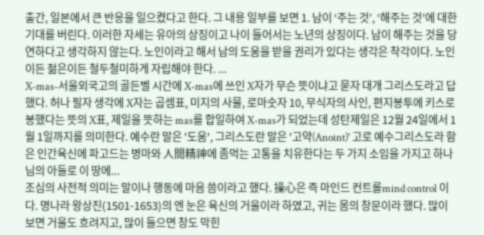출간, 일본에서 큰 반응을 일으켰다고 한다. 그 내용 일부를 보면 1. 남이 ‘주는 것’, ‘해주는 것’에 대한 기대를 버린다. 이러한 자세는 유아의 상징이고 나이 들어서는 노년의 상징이다. 남이 해주는 것을 당연하다고 생각하지 않는다. 노인이라고 해서 남의 도움을 받을 권리가 있다는 생각은 착각이다. 노인이든 젊은이든 철두철미하게 자립해야 한다. ...
X-mas-서울외국고의 골든벨 시간에 X-mas에 쓰인 X자가 무슨 뜻이냐고 묻자 대개 그리스도라고 답했다. 허나 필자 생각에 X자는 곱셈표, 미지의 사물, 로마숫자 10, 무식자의 사인, 편지봉투에 키스로 봉했다는 뜻의 X표, 제일을 뜻하는 mas를 합일하여 X-mas가 되었는데 성탄제일은 12월 24일에서 1월 1일까지를 의미한다. 예수란 말은 '도움', 그리스도란 말은 '고약(Anoint)' 고로 예수그리스도라 함은 인간육신에 파고드는 병마와 人間精神에 좀먹는 고통을 치유한다는 두 가지 소임을 가지고 하나님의 아들로 이 땅에...
조심의 사전적 의미는 말이나 행동에 마음 씀이라고 했다. 操心은 즉 마인드 컨트롤mind control 이다. 명나라 왕상진(1501-1653)의 엔 눈은 육신의 거울이라 하였고, 귀는 몸의 창문이라 했다. 많이 보면 거울도 흐려지고, 많이 들으면 창도 막힌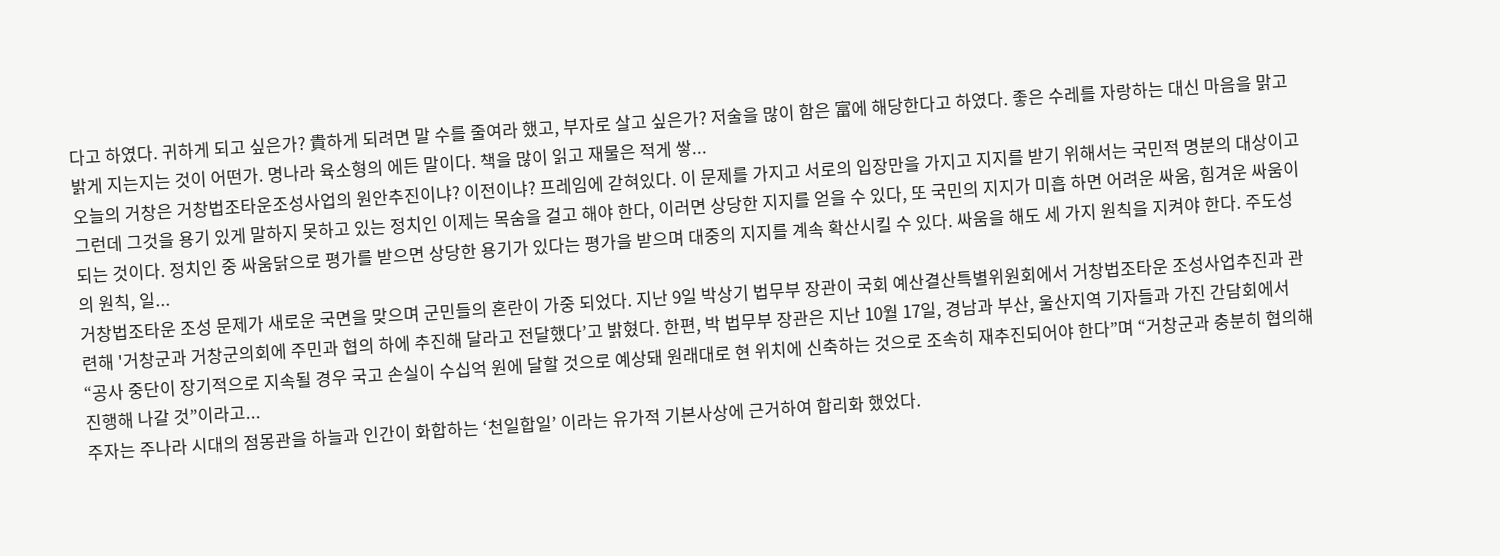다고 하였다. 귀하게 되고 싶은가? 貴하게 되려면 말 수를 줄여라 했고, 부자로 살고 싶은가? 저술을 많이 함은 富에 해당한다고 하였다. 좋은 수레를 자랑하는 대신 마음을 맑고 밝게 지는지는 것이 어떤가. 명나라 육소형의 에든 말이다. 책을 많이 읽고 재물은 적게 쌓...
오늘의 거창은 거창법조타운조성사업의 원안추진이냐? 이전이냐? 프레임에 갇혀있다. 이 문제를 가지고 서로의 입장만을 가지고 지지를 받기 위해서는 국민적 명분의 대상이고 그런데 그것을 용기 있게 말하지 못하고 있는 정치인 이제는 목숨을 걸고 해야 한다, 이러면 상당한 지지를 얻을 수 있다, 또 국민의 지지가 미흡 하면 어려운 싸움, 힘겨운 싸움이 되는 것이다. 정치인 중 싸움닭으로 평가를 받으면 상당한 용기가 있다는 평가을 받으며 대중의 지지를 계속 확산시킬 수 있다. 싸움을 해도 세 가지 원칙을 지켜야 한다. 주도성의 원칙, 일...
거창법조타운 조성 문제가 새로운 국면을 맞으며 군민들의 혼란이 가중 되었다. 지난 9일 박상기 법무부 장관이 국회 예산결산특별위원회에서 거창법조타운 조성사업추진과 관련해 '거창군과 거창군의회에 주민과 협의 하에 추진해 달라고 전달했다’고 밝혔다. 한편, 박 법무부 장관은 지난 10월 17일, 경남과 부산, 울산지역 기자들과 가진 간담회에서 “공사 중단이 장기적으로 지속될 경우 국고 손실이 수십억 원에 달할 것으로 예상돼 원래대로 현 위치에 신축하는 것으로 조속히 재추진되어야 한다”며 “거창군과 충분히 협의해 진행해 나갈 것”이라고...
주자는 주나라 시대의 점몽관을 하늘과 인간이 화합하는 ‘천일합일’ 이라는 유가적 기본사상에 근거하여 합리화 했었다.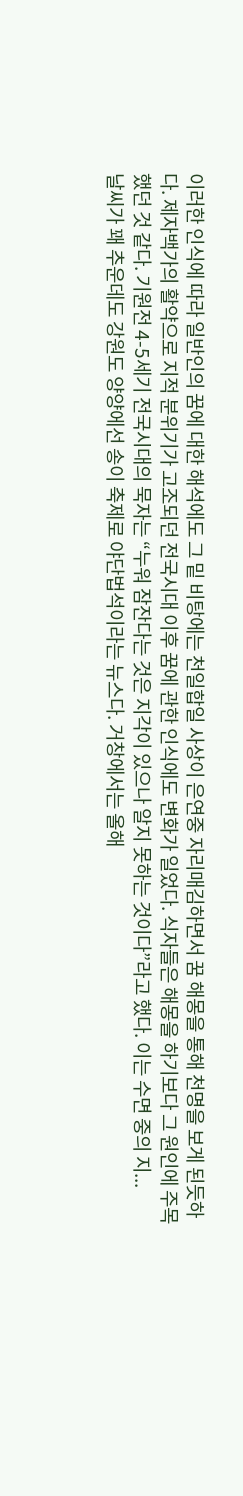이러한 인식에 따라 일반인의 꿈에 대한 해석에도 그 밑 비탕에는 천일합일 사상이 은연중 자리매김하면서 꿈 해몽을 통해 천명을 보게 된듯하다. 제자백가의 활약으로 지적 분위기가 고조되던 전국시대 이후 꿈에 관한 인식에도 변화가 일었다. 식자들은 해몽을 하기보다 그 원인에 주목했던 것 같다. 기원전 4-5세기 전국시대의 묵자는 “누워 잠잔다는 것은 지각이 있으나 알지 못하는 것이다”라고 했다. 이는 수면 중의 지...
날씨가 꽤 추운데도 강원도 양양에선 송이 축제로 야단법석이라는 뉴스다. 거창에서는 올해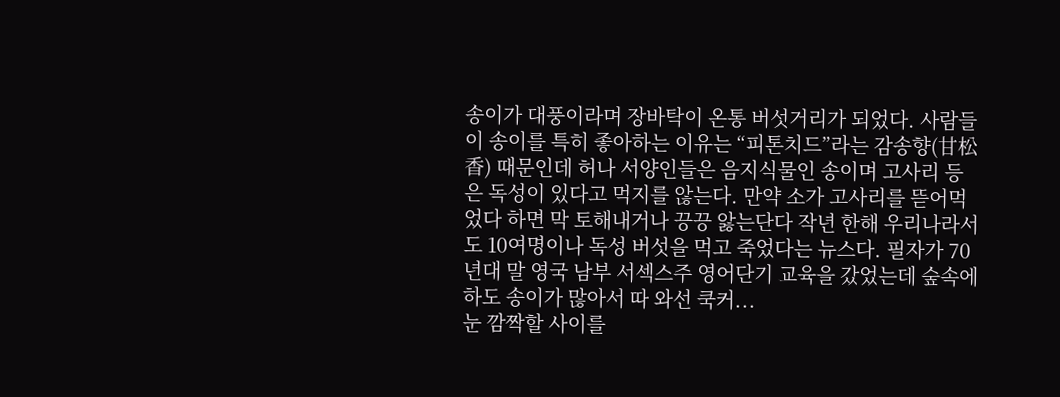송이가 대풍이라며 장바탁이 온통 버섯거리가 되었다. 사람들이 송이를 특히 좋아하는 이유는 “피톤치드”라는 감송향(甘松香) 때문인데 허나 서양인들은 음지식물인 송이며 고사리 등은 독성이 있다고 먹지를 않는다. 만약 소가 고사리를 뜯어먹었다 하면 막 토해내거나 끙끙 앓는단다 작년 한해 우리나라서도 10여명이나 독성 버섯을 먹고 죽었다는 뉴스다. 필자가 70년대 말 영국 남부 서섹스주 영어단기 교육을 갔었는데 숲속에 하도 송이가 많아서 따 와선 쿡커...
눈 깜짝할 사이를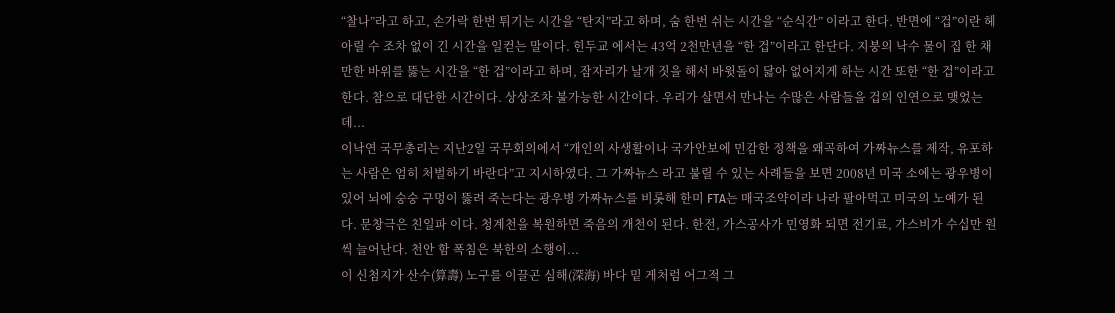“찰나”라고 하고, 손가락 한번 튀기는 시간을 “탄지”라고 하며, 숨 한번 쉬는 시간을 “순식간” 이라고 한다. 반면에 “겁”이란 헤아릴 수 조차 없이 긴 시간을 일컫는 말이다. 힌두교 에서는 43억 2천만년을 “한 겁”이라고 한단다. 지붕의 낙수 물이 집 한 채만한 바위를 뚫는 시간을 “한 겁”이라고 하며, 잠자리가 날개 짓을 해서 바윗돌이 닳아 없어지게 하는 시간 또한 “한 겁”이라고 한다. 참으로 대단한 시간이다. 상상조차 불가능한 시간이다. 우리가 살면서 만나는 수많은 사람들을 겁의 인연으로 맺었는데...
이낙연 국무총리는 지난2일 국무회의에서 “개인의 사생활이나 국가안보에 민감한 정책을 왜곡하여 가짜뉴스를 제작, 유포하는 사람은 엄히 처벌하기 바란다”고 지시하였다. 그 가짜뉴스 라고 불릴 수 있는 사례들을 보면 2008년 미국 소에는 광우병이 있어 뇌에 숭숭 구멍이 뚫려 죽는다는 광우병 가짜뉴스를 비롯해 한미 FTA는 매국조약이라 나라 팔아먹고 미국의 노예가 된다. 문창극은 친일파 이다. 청계천을 복원하면 죽음의 개천이 된다. 한전, 가스공사가 민영화 되면 전기료, 가스비가 수십만 원씩 늘어난다. 천안 함 폭침은 북한의 소행이...
이 신첨지가 산수(算壽) 노구를 이끌곤 심해(深海) 바다 밑 게처럼 어그적 그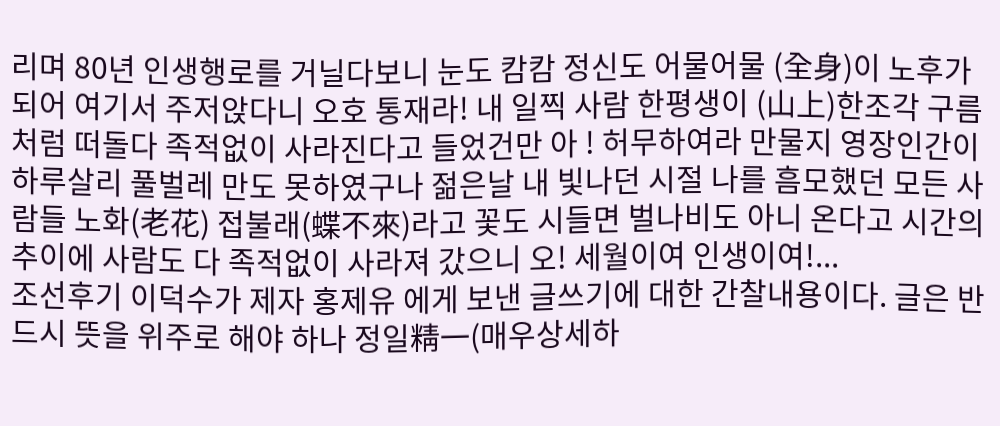리며 80년 인생행로를 거닐다보니 눈도 캄캄 정신도 어물어물 (全身)이 노후가 되어 여기서 주저앉다니 오호 통재라! 내 일찍 사람 한평생이 (山上)한조각 구름처럼 떠돌다 족적없이 사라진다고 들었건만 아 ! 허무하여라 만물지 영장인간이 하루살리 풀벌레 만도 못하였구나 젊은날 내 빛나던 시절 나를 흠모했던 모든 사람들 노화(老花) 접불래(蝶不來)라고 꽃도 시들면 벌나비도 아니 온다고 시간의 추이에 사람도 다 족적없이 사라져 갔으니 오! 세월이여 인생이여!...
조선후기 이덕수가 제자 홍제유 에게 보낸 글쓰기에 대한 간찰내용이다. 글은 반드시 뜻을 위주로 해야 하나 정일精一(매우상세하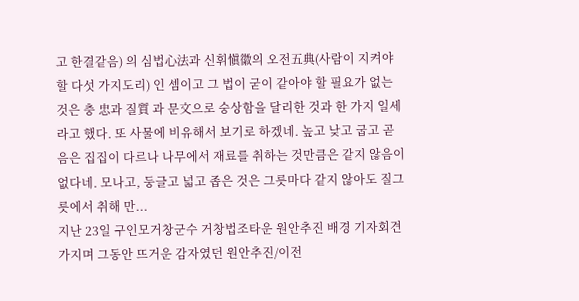고 한결같음) 의 심법心法과 신휘愼徽의 오전五典(사람이 지켜야 할 다섯 가지도리) 인 셈이고 그 법이 굳이 같아야 할 필요가 없는 것은 충 忠과 질質 과 문文으로 숭상함을 달리한 것과 한 가지 일세라고 했다. 또 사물에 비유해서 보기로 하겠네. 높고 낮고 굽고 곧음은 집집이 다르나 나무에서 재료를 취하는 것만큼은 같지 않음이 없다네. 모나고, 둥글고 넓고 좁은 것은 그릇마다 같지 않아도 질그릇에서 취해 만...
지난 23일 구인모거창군수 거창법조타운 원안추진 배경 기자회견 가지며 그동안 뜨거운 감자였던 원안추진/이전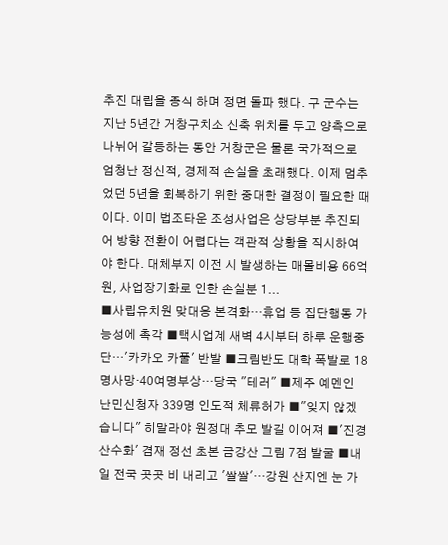추진 대립을 종식 하며 정면 돌파 했다. 구 군수는 지난 5년간 거창구치소 신축 위치를 두고 양측으로 나뉘어 갈등하는 동안 거창군은 물론 국가적으로 엄청난 정신적, 경제적 손실을 초래했다. 이제 멈추었던 5년을 회복하기 위한 중대한 결정이 필요한 때이다. 이미 법조타운 조성사업은 상당부분 추진되어 방향 전환이 어렵다는 객관적 상황을 직시하여야 한다. 대체부지 이전 시 발생하는 매몰비용 66억원, 사업장기화로 인한 손실분 1...
■사립유치원 맞대응 본격화…휴업 등 집단행동 가능성에 촉각 ■택시업계 새벽 4시부터 하루 운행중단…'카카오 카풀' 반발 ■크림반도 대학 폭발로 18명사망·40여명부상…당국 "테러" ■제주 예멘인 난민신청자 339명 인도적 체류허가 ■"잊지 않겠습니다" 히말라야 원정대 추모 발길 이어져 ■'진경산수화' 겸재 정선 초본 금강산 그림 7점 발굴 ■내일 전국 곳곳 비 내리고 '쌀쌀'…강원 산지엔 눈 가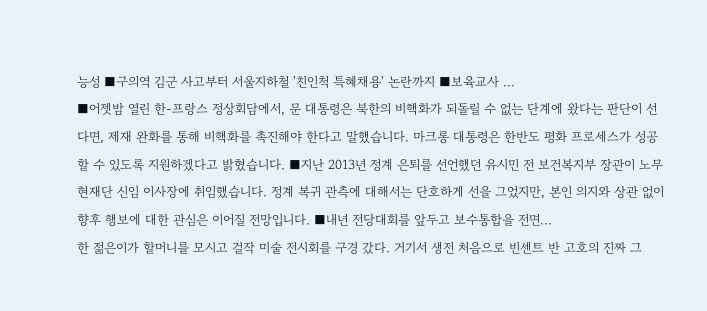능성 ■구의역 김군 사고부터 서울지하철 '친인척 특혜채용' 논란까지 ■보육교사 ...
■어젯밤 열린 한-프랑스 정상회담에서, 문 대통령은 북한의 비핵화가 되돌릴 수 없는 단계에 왔다는 판단이 선다면, 제재 완화를 통해 비핵화를 촉진해야 한다고 말했습니다. 마크롱 대통령은 한반도 평화 프로세스가 성공할 수 있도록 지원하겠다고 밝혔습니다. ■지난 2013년 정계 은퇴를 선언했던 유시민 전 보건복지부 장관이 노무현재단 신임 이사장에 취임했습니다. 정계 복귀 관측에 대해서는 단호하게 선을 그었지만, 본인 의지와 상관 없이 향후 행보에 대한 관심은 이어질 전망입니다. ■내년 전당대회를 앞두고 보수통합을 전면...
한 젊은이가 할머니를 모시고 걸작 미술 전시회를 구경 갔다. 거기서 생전 처음으로 빈센트 반 고호의 진짜 그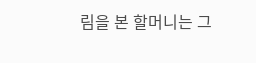림을 본 할머니는 그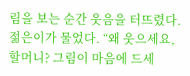림을 보는 순간 웃음을 터뜨렸다. 젊은이가 물었다. “왜 웃으세요, 할머니? 그림이 마음에 드세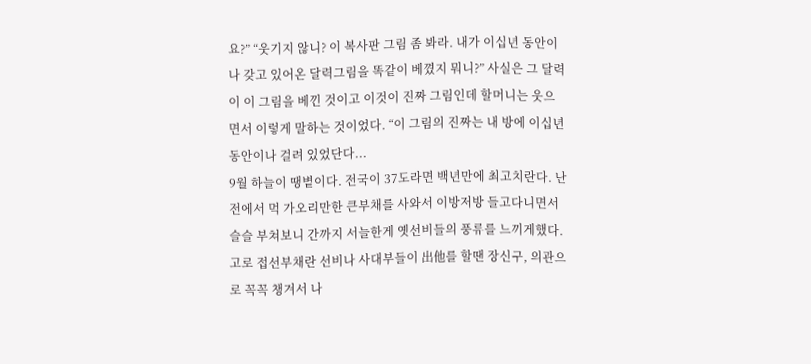요?” “웃기지 않니? 이 복사판 그림 좀 봐라. 내가 이십년 동안이나 갖고 있어온 달력그림을 똑같이 베꼈지 뭐니?” 사실은 그 달력이 이 그림을 베낀 것이고 이것이 진짜 그림인데 할머니는 웃으면서 이렇게 말하는 것이었다. “이 그림의 진짜는 내 방에 이십년 동안이나 걸려 있었단다...
9월 하늘이 땡볕이다. 전국이 37도라면 백년만에 최고치란다. 난전에서 먹 가오리만한 큰부채를 사와서 이방저방 들고다니면서 슬슬 부쳐보니 간까지 서늘한게 옛선비들의 풍류를 느끼게했다.고로 접선부채란 선비나 사대부들이 出他를 할땐 장신구, 의관으로 꼭꼭 챙겨서 나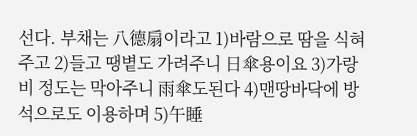선다. 부채는 八德扇이라고 1)바람으로 땀을 식혀주고 2)들고 땡볕도 가려주니 日傘용이요 3)가랑비 정도는 막아주니 雨傘도된다 4)맨땅바닥에 방석으로도 이용하며 5)午睡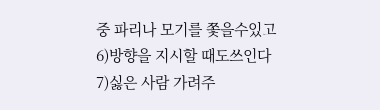중 파리나 모기를 쫓을수있고 6)방향을 지시할 때도쓰인다 7)싫은 사람 가려주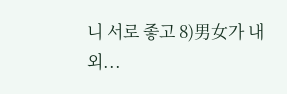니 서로 좋고 8)男女가 내외...